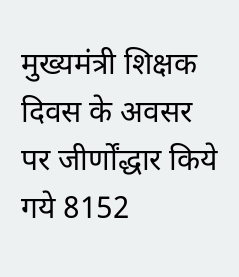मुख्यमंत्री शिक्षक दिवस के अवसर पर जीर्णोंद्धार किये गये 8152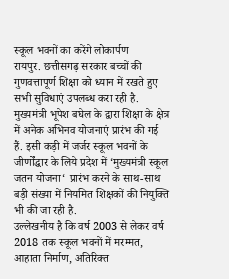स्कूल भवनों का करेंगे लोकार्पण
रायपुर. छत्तीसगढ़ सरकार बच्चों की गुणवत्तापूर्ण शिक्षा को ध्यान में रखते हुए सभी सुविधाएं उपलब्ध करा रही है. मुख्यमंत्री भूपेश बघेल के द्वारा शिक्षा के क्षेत्र में अनेक अभिनव योजनाएं प्रारंभ की गई हैं. इसी कड़ी में जर्जर स्कूल भवनों के जीर्णोंद्धार के लिये प्रदेश में ‘मुख्यमंत्री स्कूल जतन योजना‘ प्रारंभ करने के साथ-साथ बड़ी संख्या में नियमित शिक्षकों की नियुक्ति भी की जा रही है.
उल्लेखनीय है कि वर्ष 2003 से लेकर वर्ष 2018 तक स्कूल भवनों में मरम्मत, आहाता निर्माण, अतिरिक्त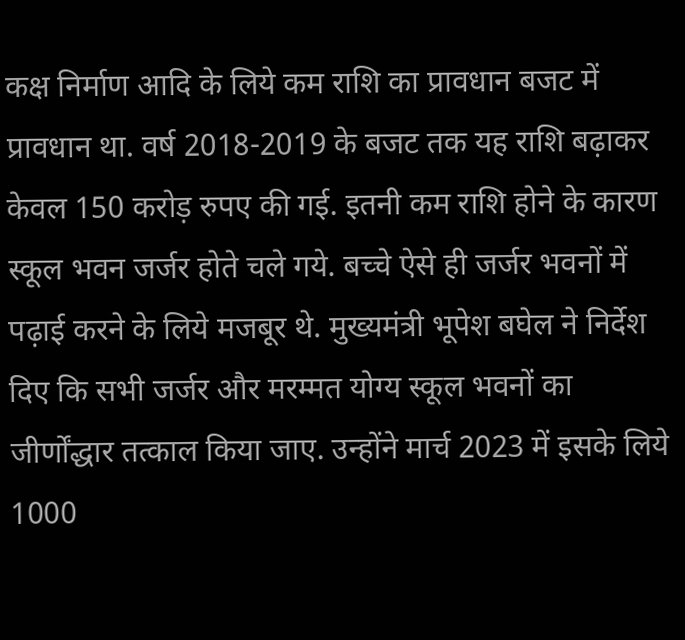कक्ष निर्माण आदि के लिये कम राशि का प्रावधान बजट में प्रावधान था. वर्ष 2018-2019 के बजट तक यह राशि बढ़ाकर केवल 150 करोड़ रुपए की गई. इतनी कम राशि होने के कारण स्कूल भवन जर्जर होते चले गये. बच्चे ऐसे ही जर्जर भवनों में पढ़ाई करने के लिये मजबूर थे. मुख्यमंत्री भूपेश बघेल ने निर्देश दिए कि सभी जर्जर और मरम्मत योग्य स्कूल भवनों का जीर्णोंद्धार तत्काल किया जाए. उन्होंने मार्च 2023 में इसके लिये 1000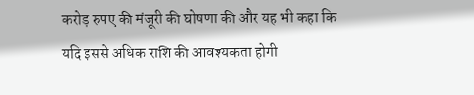करोड़ रुपए की मंजूरी की घोषणा की और यह भी कहा कि यदि इससे अधिक राशि की आवश्यकता होगी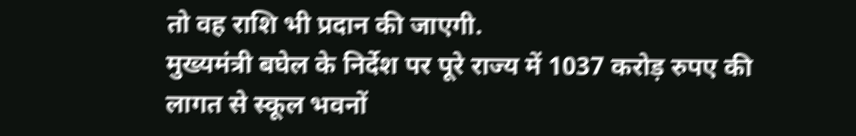तो वह राशि भी प्रदान की जाएगी.
मुख्यमंत्री बघेल के निर्देश पर पूरे राज्य में 1037 करोड़ रुपए की लागत से स्कूल भवनों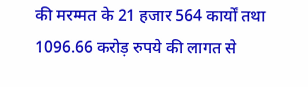की मरम्मत के 21 हजार 564 कार्यों तथा 1096.66 करोड़ रुपये की लागत से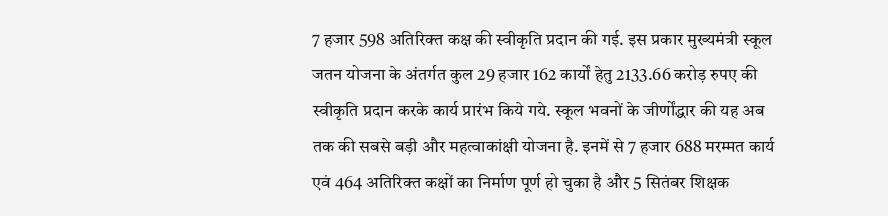7 हजार 598 अतिरिक्त कक्ष की स्वीकृति प्रदान की गई. इस प्रकार मुख्यमंत्री स्कूल जतन योजना के अंतर्गत कुल 29 हजार 162 कार्यों हेतु 2133.66 करोड़ रुपए की स्वीकृति प्रदान करके कार्य प्रारंभ किये गये. स्कूल भवनों के जीर्णोंद्धार की यह अब तक की सबसे बड़ी और महत्वाकांक्षी योजना है. इनमें से 7 हजार 688 मरम्मत कार्य एवं 464 अतिरिक्त कक्षों का निर्माण पूर्ण हो चुका है और 5 सितंबर शिक्षक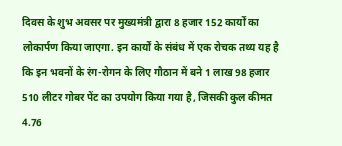दिवस के शुभ अवसर पर मुख्यमंत्री द्वारा 8 हजार 152 कार्यों का लोकार्पण किया जाएगा. इन कार्यों के संबंध में एक रोचक तथ्य यह है कि इन भवनों के रंग-रोगन के लिए गौठान में बने 1 लाख 98 हजार 510 लीटर गोबर पेंट का उपयोग किया गया है, जिसकी कुल कीमत 4.76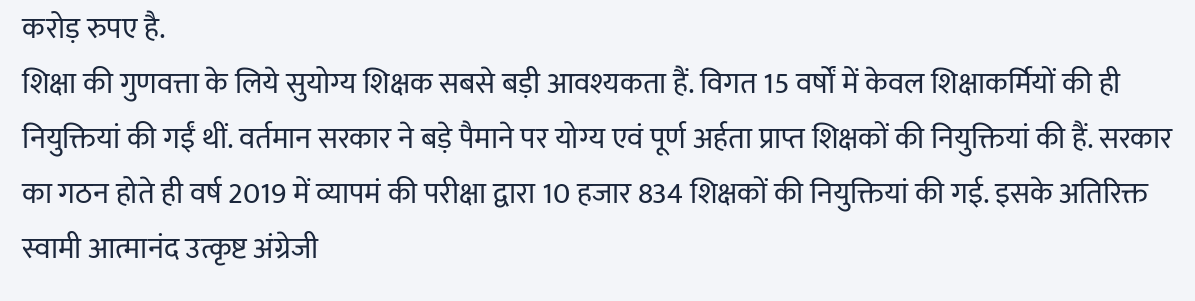करोड़ रुपए है.
शिक्षा की गुणवत्ता के लिये सुयोग्य शिक्षक सबसे बड़ी आवश्यकता हैं. विगत 15 वर्षों में केवल शिक्षाकर्मियों की ही नियुक्तियां की गईं थीं. वर्तमान सरकार ने बड़े पैमाने पर योग्य एवं पूर्ण अर्हता प्राप्त शिक्षकों की नियुक्तियां की हैं. सरकार का गठन होते ही वर्ष 2019 में व्यापमं की परीक्षा द्वारा 10 हजार 834 शिक्षकों की नियुक्तियां की गई. इसके अतिरिक्त स्वामी आत्मानंद उत्कृष्ट अंग्रेजी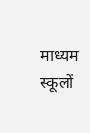माध्यम स्कूलों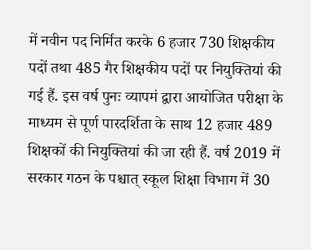में नवीन पद निर्मित करके 6 हजार 730 शिक्षकीय पदों तथा 485 गैर शिक्षकीय पदों पर नियुक्तियां की गई हैं. इस वर्ष पुनः व्यापमं द्वारा आयोजित परीक्षा के माध्यम से पूर्ण पारदर्शिता के साथ 12 हजार 489 शिक्षकों की नियुक्तियां की जा रही हैं. वर्ष 2019 में सरकार गठन के पश्चात् स्कूल शिक्षा विभाग में 30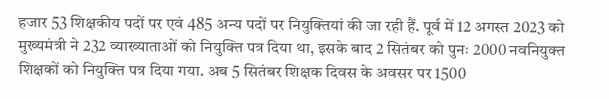हजार 53 शिक्षकीय पदों पर एवं 485 अन्य पदों पर नियुक्तियां की जा रही हैं. पूर्व में 12 अगस्त 2023 को मुख्यमंत्री ने 232 व्याख्याताओं को नियुक्ति पत्र दिया था, इसके बाद 2 सितंबर को पुनः 2000 नवनियुक्त शिक्षकों को नियुक्ति पत्र दिया गया. अब 5 सितंबर शिक्षक दिवस के अवसर पर 1500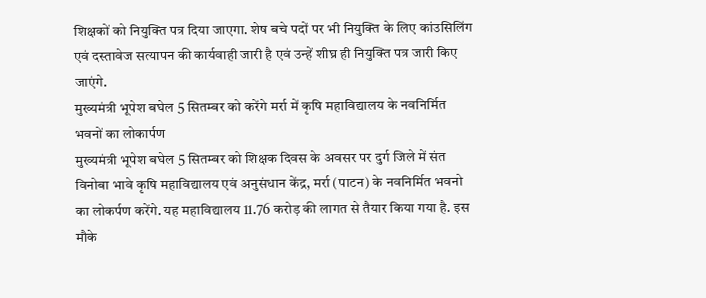शिक्षकों को नियुक्ति पत्र दिया जाएगा. शेष बचे पदों पर भी नियुक्ति के लिए कांउसिलिंग एवं दस्तावेज सत्यापन की कार्यवाही जारी है एवं उन्हें शीघ्र ही नियुक्ति पत्र जारी किए जाएंगे.
मुख्यमंत्री भूपेश बघेल 5 सितम्बर को करेंगे मर्रा में कृषि महाविद्यालय के नवनिर्मित भवनों का लोकार्पण
मुख्यमंत्री भूपेश बघेल 5 सितम्बर को शिक्षक दिवस के अवसर पर दुर्ग जिले में संत विनोबा भावे कृषि महाविद्यालय एवं अनुसंधान केंद्र, मर्रा (पाटन) के नवनिर्मित भवनो का लोकर्पण करेंगे. यह महाविद्यालय 11.76 करोड़ की लागत से तैयार किया गया है. इस मौके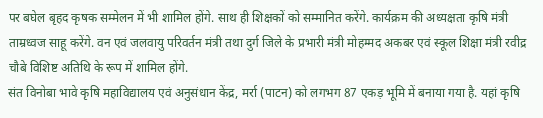पर बघेल बृहद कृषक सम्मेलन में भी शामिल होंगे. साथ ही शिक्षकों को सम्मानित करेंगे. कार्यक्रम की अध्यक्षता कृषि मंत्री ताम्रध्वज साहू करेंगे. वन एवं जलवायु परिवर्तन मंत्री तथा दुर्ग जिले के प्रभारी मंत्री मोहम्मद अकबर एवं स्कूल शिक्षा मंत्री रवीद्र चौबे विशिष्ट अतिथि के रूप में शामिल होंगे.
संत विनोबा भावे कृषि महाविद्यालय एवं अनुसंधान केंद्र, मर्रा (पाटन) को लगभग 87 एकड़ भूमि में बनाया गया है. यहां कृषि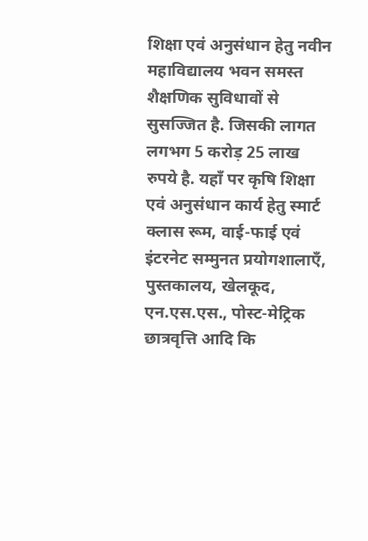शिक्षा एवं अनुसंधान हेतु नवीन महाविद्यालय भवन समस्त शैक्षणिक सुविधावों से सुसज्जित है. जिसकी लागत लगभग 5 करोड़ 25 लाख रुपये है. यहाँ पर कृषि शिक्षा एवं अनुसंधान कार्य हेतु स्मार्ट क्लास रूम, वाई-फाई एवं इंटरनेट सम्मुनत प्रयोगशालाएँ, पुस्तकालय, खेलकूद, एन.एस.एस., पोस्ट-मेट्रिक छात्रवृत्ति आदि कि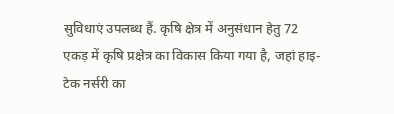सुविधाएं उपलब्ध हैं. कृषि क्षेत्र में अनुसंधान हेतु 72 एकड़ में कृषि प्रक्षेत्र का विकास किया गया है, जहां हाइ-टेक नर्सरी का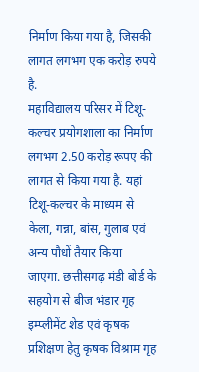निर्माण किया गया है, जिसकी लागत लगभग एक करोड़ रुपये है.
महाविद्यालय परिसर में टिशू-कल्चर प्रयोगशाला का निर्माण लगभग 2.50 करोड़ रूपए की लागत से किया गया है. यहां टिशू-कल्चर के माध्यम से केला, गन्ना, बांस, गुलाब एवं अन्य पौधों तैयार किया जाएगा. छत्तीसगढ़ मंडी बोर्ड के सहयोग से बीज भंडार गृह इम्प्लीमेंट शेड एवं कृषक प्रशिक्षण हेतु कृषक विश्राम गृह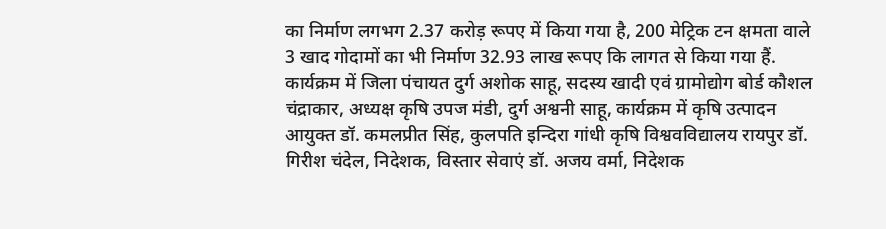का निर्माण लगभग 2.37 करोड़ रूपए में किया गया है, 200 मेट्रिक टन क्षमता वाले 3 खाद गोदामों का भी निर्माण 32.93 लाख रूपए कि लागत से किया गया हैं.
कार्यक्रम में जिला पंचायत दुर्ग अशोक साहू, सदस्य खादी एवं ग्रामोद्योग बोर्ड कौशल चंद्राकार, अध्यक्ष कृषि उपज मंडी, दुर्ग अश्वनी साहू, कार्यक्रम में कृषि उत्पादन आयुक्त डॉ. कमलप्रीत सिंह, कुलपति इन्दिरा गांधी कृषि विश्ववविद्यालय रायपुर डॉ. गिरीश चंदेल, निदेशक, विस्तार सेवाएं डॉ. अजय वर्मा, निदेशक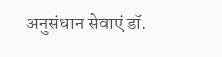अनुसंधान सेवाएं डॉ.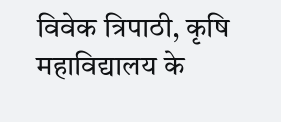विवेक त्रिपाठी, कृषि महाविद्यालय के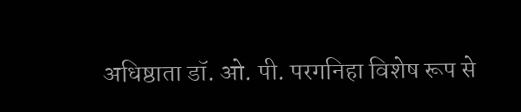अधिष्ठाता डॉ. ओ. पी. परगनिहा विशेष रूप से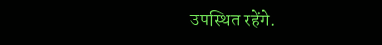उपस्थित रहेंगे.